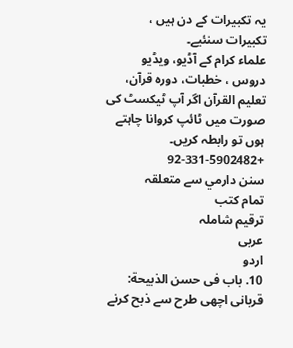یہ تکبیرات کے دن ہیں ، تکبیرات سنئیے۔
علماء کرام کے آڈیو، ویڈیو دروس ، خطبات، دورہ قرآن، تعلیم القرآن اگر آپ ٹیکسٹ کی صورت میں ٹائپ کروانا چاہتے ہوں تو رابطہ کریں۔
+92-331-5902482
سنن دارمي سے متعلقہ
تمام کتب
ترقیم شاملہ
عربی
اردو
10. باب فى حسن الذبيحة:
قربانی اچھی طرح سے ذبح کرنے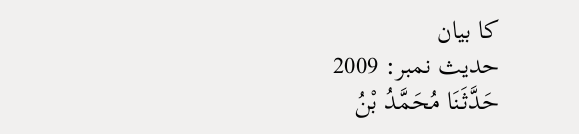کا بیان
حدیث نمبر: 2009
حَدَّثَنَا مُحَمَّدُ بْنُ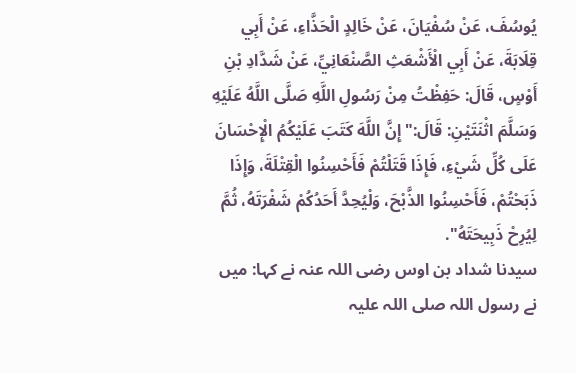يُوسُفَ، عَنْ سُفْيَانَ، عَنْ خَالِدٍ الْحَذَّاءِ، عَنْ أَبِي قِلَابَةَ، عَنْ أَبِي الْأَشْعَثِ الصَّنْعَانِيِّ، عَنْ شَدَّادِ بْنِ أَوْسٍ، قَالَ: حَفِظْتُ مِنْ رَسُولِ اللَّهِ صَلَّى اللَّهُ عَلَيْهِ وَسَلَّمَ اثْنَتَيْنِ: قَالَ:"إِنَّ اللَّهَ كَتَبَ عَلَيْكُمُ الْإِحْسَانَ عَلَى كُلِّ شَيْءِ، فَإِذَا قَتَلْتُمْ فَأَحْسِنُوا الْقِتْلَةَ، وَإِذَا ذَبَحْتُمْ، فَأَحْسِنُوا الذَّبْحَ، وَلْيُحِدَّ أَحَدُكُمْ شَفْرَتَهُ، ثُمَّ لِيُرِحْ ذَبِيحَتَهُ".
سیدنا شداد بن اوس رضی اللہ عنہ نے کہا: میں نے رسول اللہ صلی اللہ علیہ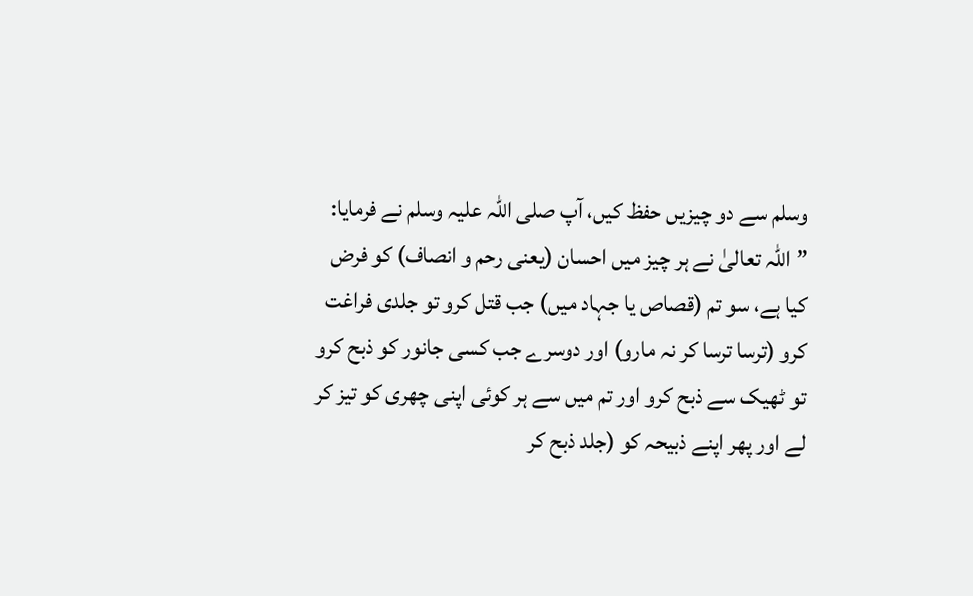وسلم سے دو چیزیں حفظ کیں، آپ صلی اللہ علیہ وسلم نے فرمایا: ”اللہ تعالیٰ نے ہر چیز میں احسان (یعنی رحم و انصاف) کو فرض کیا ہے، سو تم (قصاص یا جہاد میں) جب قتل کرو تو جلدی فراغت کرو (ترسا ترسا کر نہ مارو) اور دوسرے جب کسی جانور کو ذبح کرو تو ٹھیک سے ذبح کرو اور تم میں سے ہر کوئی اپنی چھری کو تیز کر لے اور پھر اپنے ذبیحہ کو (جلد ذبح کر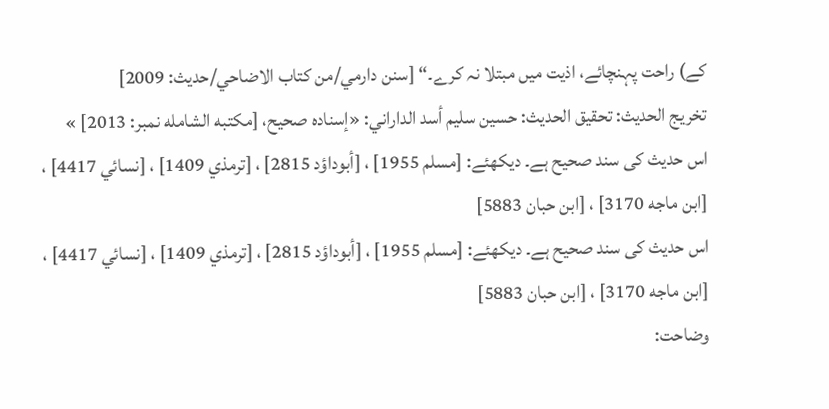کے) راحت پہنچائے، اذیت میں مبتلا نہ کرے۔“ [سنن دارمي/من كتاب الاضاحي/حدیث: 2009]
تخریج الحدیث: تحقيق الحديث: حسين سليم أسد الداراني: «إسناده صحيح، [مكتبه الشامله نمبر: 2013] »
اس حدیث کی سند صحیح ہے۔ دیکھئے: [مسلم 1955] ، [أبوداؤد 2815] ، [ترمذي 1409] ، [نسائي 4417] ، [ابن ماجه 3170] ، [ابن حبان 5883]
اس حدیث کی سند صحیح ہے۔ دیکھئے: [مسلم 1955] ، [أبوداؤد 2815] ، [ترمذي 1409] ، [نسائي 4417] ، [ابن ماجه 3170] ، [ابن حبان 5883]
وضاحت: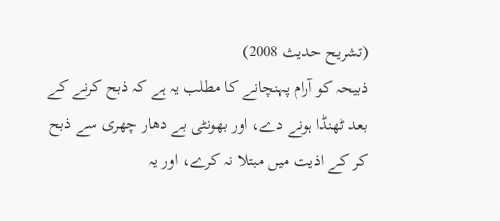(تشریح حدیث 2008)
ذبیحہ کو آرام پہنچانے کا مطلب یہ ہے کہ ذبح کرنے کے بعد ٹھنڈا ہونے دے، اور بھونٹی بے دھار چھری سے ذبح کر کے اذیت میں مبتلا نہ کرے، اور یہ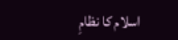اسلام کا نظامِ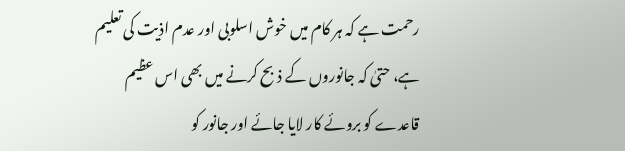رحمت ہے کہ ہر کام میں خوش اسلوبی اور عدم اذیت کی تعلیم ہے، حتیٰ کہ جانوروں کے ذبح کرنے میں بھی اس عظیم قاعدے کو بروئے کار لایا جائے اور جانور کو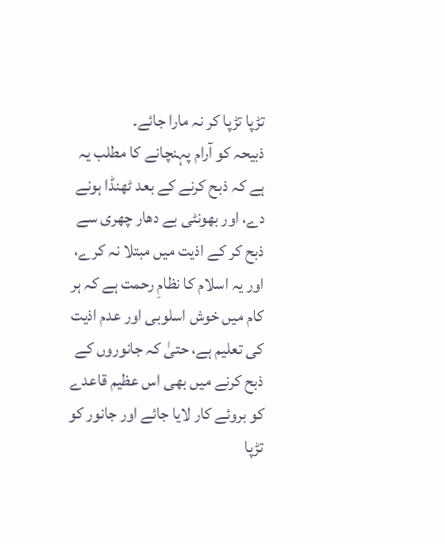تڑپا تڑپا کر نہ مارا جائے۔
ذبیحہ کو آرام پہنچانے کا مطلب یہ ہے کہ ذبح کرنے کے بعد ٹھنڈا ہونے دے، اور بھونٹی بے دھار چھری سے ذبح کر کے اذیت میں مبتلا نہ کرے، اور یہ اسلام کا نظامِ رحمت ہے کہ ہر کام میں خوش اسلوبی اور عدم اذیت کی تعلیم ہے، حتیٰ کہ جانوروں کے ذبح کرنے میں بھی اس عظیم قاعدے کو بروئے کار لایا جائے اور جانور کو تڑپا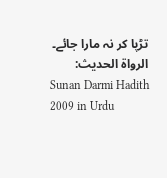تڑپا کر نہ مارا جائے۔
الرواة الحديث:
Sunan Darmi Hadith 2009 in Urdu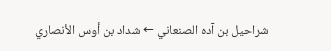شراحيل بن آده الصنعاني ← شداد بن أوس الأنصاري